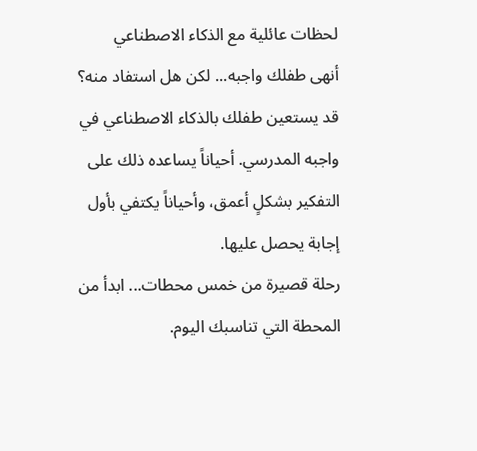لحظات عائلية مع الذكاء الاصطناعي
أنهى طفلك واجبه... لكن هل استفاد منه؟
قد يستعين طفلك بالذكاء الاصطناعي في واجبه المدرسي. أحياناً يساعده ذلك على التفكير بشكلٍ أعمق، وأحياناً يكتفي بأول إجابة يحصل عليها.
رحلة قصيرة من خمس محطات... ابدأ من المحطة التي تناسبك اليوم.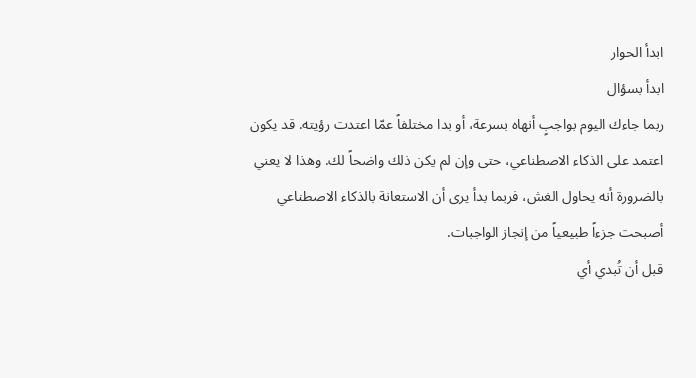ابدأ الحوار
ابدأ بسؤال
ربما جاءك اليوم بواجبٍ أنهاه بسرعة، أو بدا مختلفاً عمّا اعتدت رؤيته. قد يكون اعتمد على الذكاء الاصطناعي، حتى وإن لم يكن ذلك واضحاً لك. وهذا لا يعني بالضرورة أنه يحاول الغش، فربما بدأ يرى أن الاستعانة بالذكاء الاصطناعي أصبحت جزءاً طبيعياً من إنجاز الواجبات.
قبل أن تُبدي أي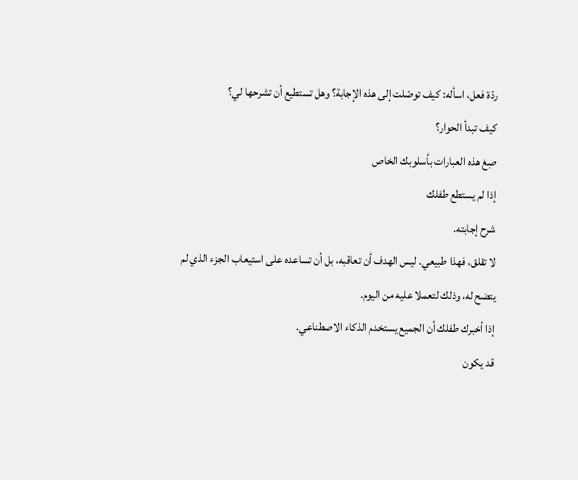ردّة فعل، اسأله: كيف توصّلت إلى هذه الإجابة؟ وهل تستطيع أن تشرحها لي؟
كيف تبدأ الحوار؟
صِغ هذه العبارات بأسلوبك الخاص
إذا لم يستطع طفلك
شرح إجابته.
لا تقلق، فهذا طبيعي. ليس الهدف أن تعاقبه، بل أن تساعده على استيعاب الجزء الذي لم يتضح له، وذلك لتعملا عليه من اليوم.
إذا أخبرك طفلك أن الجميع يستخدم الذكاء الاصطناعي.
قد يكون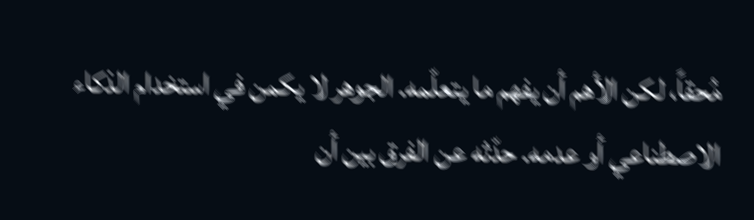مُحقاً، لكن الأهم أن يفهم ما يتعلّمه. الجوهر لا يكمن في استخدام الذكاء الاصطناعي أو عدمه. حدّثه عن الفرق بين أن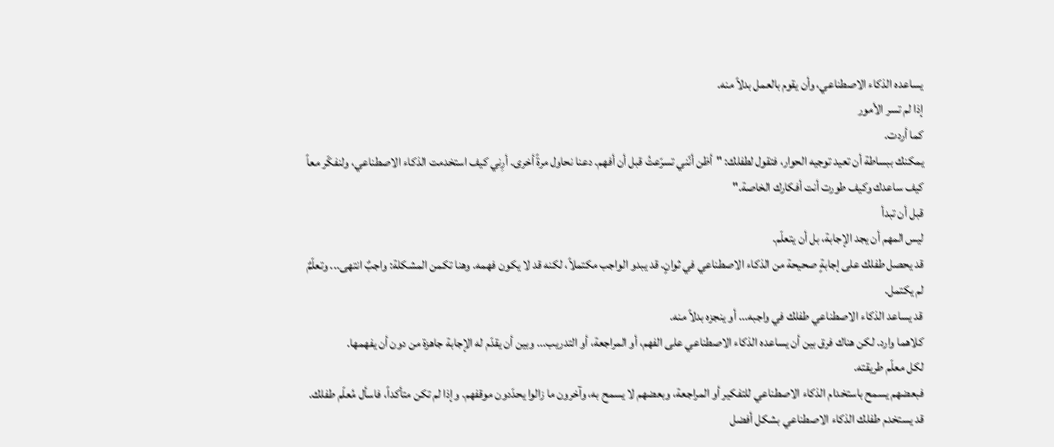يساعده الذكاء الاصطناعي، وأن يقوم بالعمل بدلاً منه.
إذا لم تسر الأمور
كما أردت.
يمكنك ببساطة أن تعيد توجيه الحوار، فتقول لطفلك: "أظن أنّني تسرّعتُ قبل أن أفهم. دعنا نحاول مرةً أخرى. أرِني كيف استخدمت الذكاء الاصطناعي، ولنفكّر معاً كيف ساعدك وكيف طورت أنت أفكارك الخاصة."
قبل أن تبدأ
ليس المهم أن يجد الإجابة، بل أن يتعلّم.
قد يحصل طفلك على إجابةٍ صحيحة من الذكاء الاصطناعي في ثوانٍ. قد يبدو الواجب مكتملاً، لكنه قد لا يكون فهمه. وهنا تكمن المشكلة: واجبٌ انتهى... وتعلّمٌ لم يكتمل.
قد يساعد الذكاء الاصطناعي طفلك في واجبه... أو ينجزه بدلاً منه.
كلاهما وارد. لكن هناك فرق بين أن يساعده الذكاء الاصطناعي على الفهم، أو المراجعة، أو التدريب... وبين أن يقدّم له الإجابة جاهزة من دون أن يفهمها.
لكل معلّم طريقته.
فبعضهم يسمح باستخدام الذكاء الاصطناعي للتفكير أو المراجعة، وبعضهم لا يسمح به، وآخرون ما زالوا يحدّدون موقفهم. وإذا لم تكن متأكداً، فاسأل مُعلّم طفلك.
قد يستخدم طفلك الذكاء الاصطناعي بشكل أفضل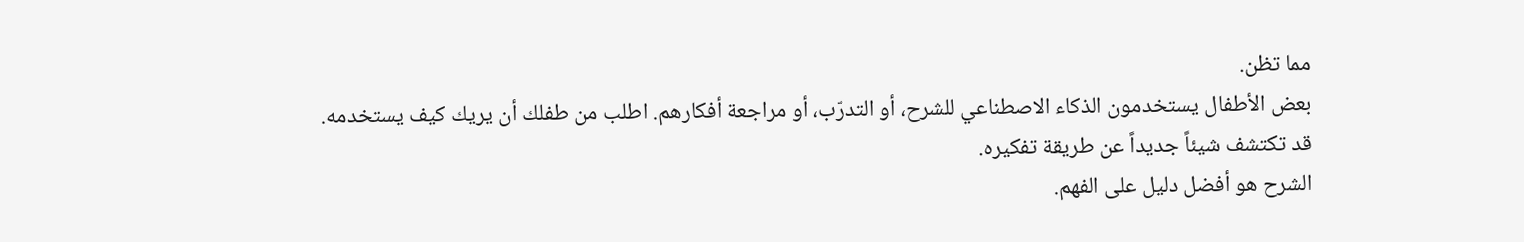مما تظن.
بعض الأطفال يستخدمون الذكاء الاصطناعي للشرح، أو التدرّب، أو مراجعة أفكارهم. اطلب من طفلك أن يريك كيف يستخدمه. قد تكتشف شيئاً جديداً عن طريقة تفكيره.
الشرح هو أفضل دليل على الفهم.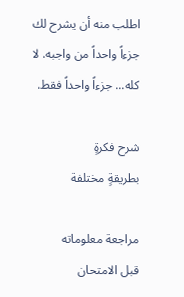اطلب منه أن يشرح لك جزءاً واحداً من واجبه. لا كله... جزءاً واحداً فقط.

شرح فكرةٍ
بطريقةٍ مختلفة

مراجعة معلوماته
قبل الامتحان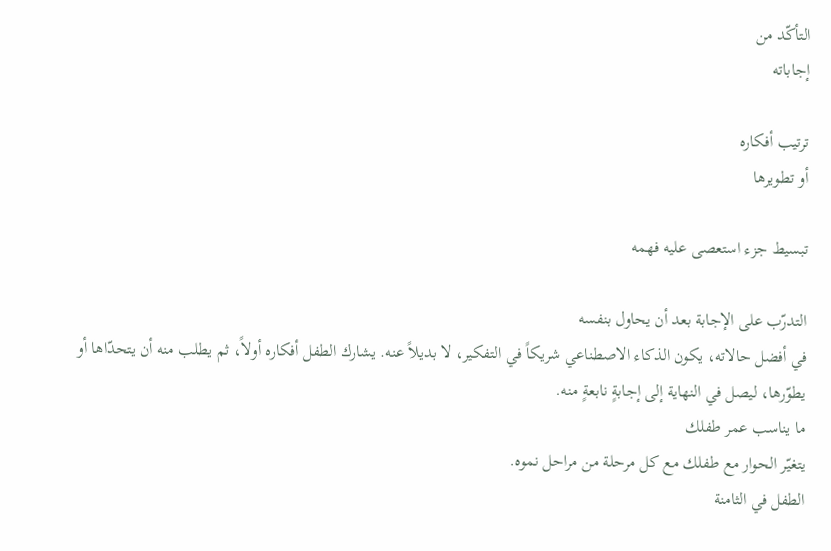التأكّد من
إجاباته

ترتيب أفكاره
أو تطويرها

تبسيط جزء استعصى عليه فهمه

التدرّب على الإجابة بعد أن يحاول بنفسه
في أفضل حالاته، يكون الذكاء الاصطناعي شريكاً في التفكير، لا بديلاً عنه. يشارك الطفل أفكاره أولاً، ثم يطلب منه أن يتحدّاها أو يطوّرها، ليصل في النهاية إلى إجابةٍ نابعةٍ منه.
ما يناسب عمر طفلك
يتغيّر الحوار مع طفلك مع كل مرحلة من مراحل نموه.
الطفل في الثامنة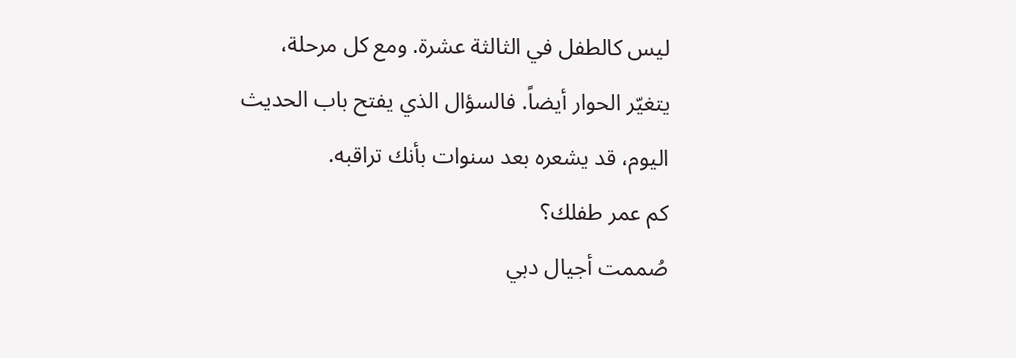ليس كالطفل في الثالثة عشرة. ومع كل مرحلة، يتغيّر الحوار أيضاً. فالسؤال الذي يفتح باب الحديث اليوم، قد يشعره بعد سنوات بأنك تراقبه.
كم عمر طفلك؟
صُممت أجيال دبي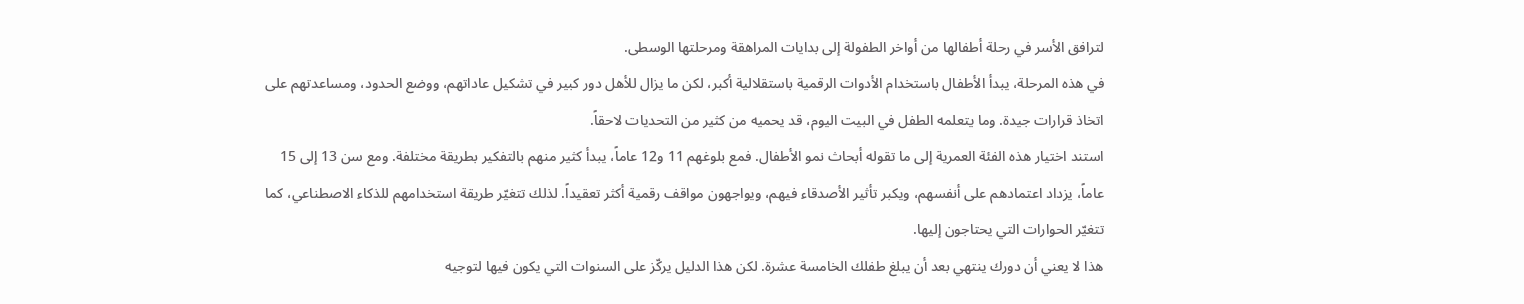لترافق الأسر في رحلة أطفالها من أواخر الطفولة إلى بدايات المراهقة ومرحلتها الوسطى.
في هذه المرحلة، يبدأ الأطفال باستخدام الأدوات الرقمية باستقلالية أكبر، لكن ما يزال للأهل دور كبير في تشكيل عاداتهم، ووضع الحدود، ومساعدتهم على اتخاذ قرارات جيدة. وما يتعلمه الطفل في البيت اليوم، قد يحميه من كثير من التحديات لاحقاً.
استند اختيار هذه الفئة العمرية إلى ما تقوله أبحاث نمو الأطفال. فمع بلوغهم 11 و12 عاماً، يبدأ كثير منهم بالتفكير بطريقة مختلفة. ومع سن 13 إلى 15 عاماً، يزداد اعتمادهم على أنفسهم، ويكبر تأثير الأصدقاء فيهم، ويواجهون مواقف رقمية أكثر تعقيداً. لذلك تتغيّر طريقة استخدامهم للذكاء الاصطناعي، كما تتغيّر الحوارات التي يحتاجون إليها.
هذا لا يعني أن دورك ينتهي بعد أن يبلغ طفلك الخامسة عشرة. لكن هذا الدليل يركّز على السنوات التي يكون فيها لتوجيه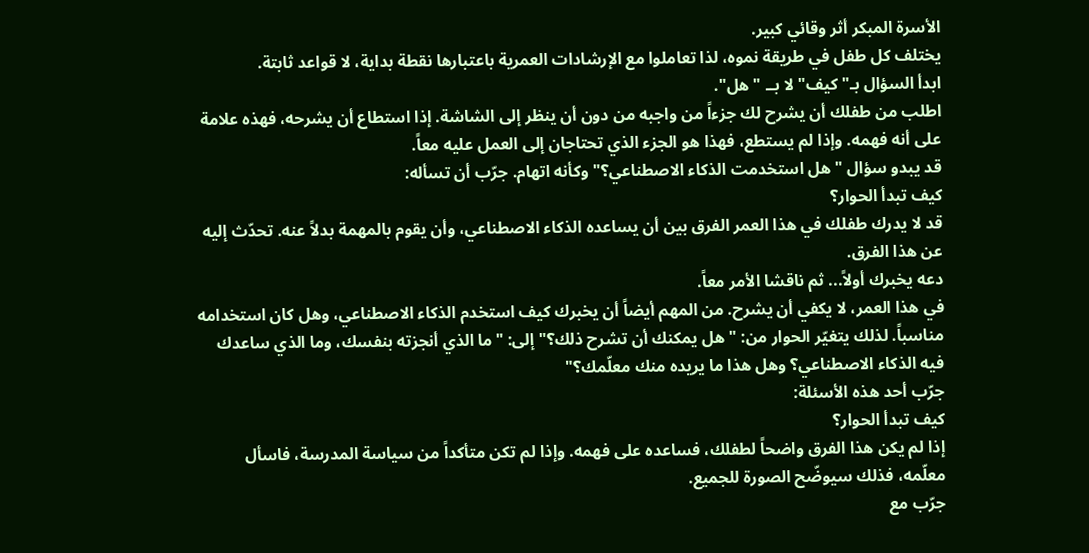الأسرة المبكر أثر وقائي كبير.
يختلف كل طفل في طريقة نموه، لذا تعاملوا مع الإرشادات العمرية باعتبارها نقطة بداية، لا قواعد ثابتة.
ابدأ السؤال بـ"كيف" لا بــ "هل".
اطلب من طفلك أن يشرح لك جزءاً من واجبه من دون أن ينظر إلى الشاشة. إذا استطاع أن يشرحه، فهذه علامة على أنه فهمه. وإذا لم يستطع، فهذا هو الجزء الذي تحتاجان إلى العمل عليه معاً.
قد يبدو سؤال "هل استخدمت الذكاء الاصطناعي؟" وكأنه اتهام. جرّب أن تسأله:
كيف تبدأ الحوار؟
قد لا يدرك طفلك في هذا العمر الفرق بين أن يساعده الذكاء الاصطناعي، وأن يقوم بالمهمة بدلاً عنه. تحدّث إليه عن هذا الفرق.
دعه يخبرك أولاً... ثم ناقشا الأمر معاً.
في هذا العمر، لا يكفي أن يشرح. من المهم أيضاً أن يخبرك كيف استخدم الذكاء الاصطناعي، وهل كان استخدامه مناسباً. لذلك يتغيّر الحوار من: "هل يمكنك أن تشرح ذلك؟" إلى: "ما الذي أنجزته بنفسك، وما الذي ساعدك فيه الذكاء الاصطناعي؟ وهل هذا ما يريده منك معلّمك؟"
جرّب أحد هذه الأسئلة:
كيف تبدأ الحوار؟
إذا لم يكن هذا الفرق واضحاً لطفلك، فساعده على فهمه. وإذا لم تكن متأكداً من سياسة المدرسة، فاسأل معلّمه، فذلك سيوضّح الصورة للجميع.
جرّب مع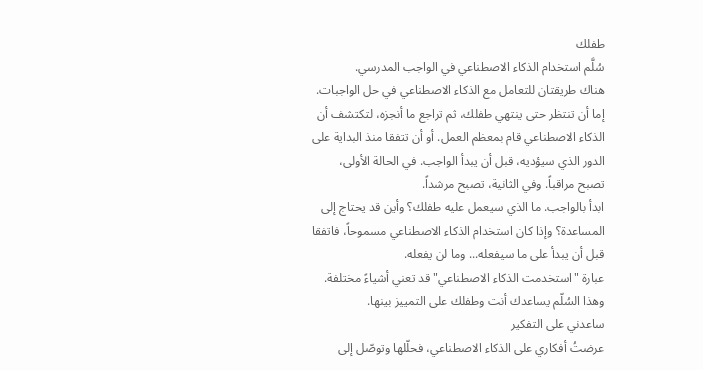طفلك
سُلَّم استخدام الذكاء الاصطناعي في الواجب المدرسي.
هناك طريقتان للتعامل مع الذكاء الاصطناعي في حل الواجبات. إما أن تنتظر حتى ينتهي طفلك، ثم تراجع ما أنجزه، لتكتشف أن الذكاء الاصطناعي قام بمعظم العمل. أو أن تتفقا منذ البداية على الدور الذي سيؤديه، قبل أن يبدأ الواجب. في الحالة الأولى، تصبح مراقباً. وفي الثانية، تصبح مرشداً.
ابدأ بالواجب. ما الذي سيعمل عليه طفلك؟ وأين قد يحتاج إلى المساعدة؟ وإذا كان استخدام الذكاء الاصطناعي مسموحاً، فاتفقا قبل أن يبدأ على ما سيفعله... وما لن يفعله.
عبارة "استخدمت الذكاء الاصطناعي" قد تعني أشياءً مختلفة. وهذا السُلّم يساعدك أنت وطفلك على التمييز بينها.
ساعدني على التفكير
عرضتُ أفكاري على الذكاء الاصطناعي، فحلّلها وتوصّل إلى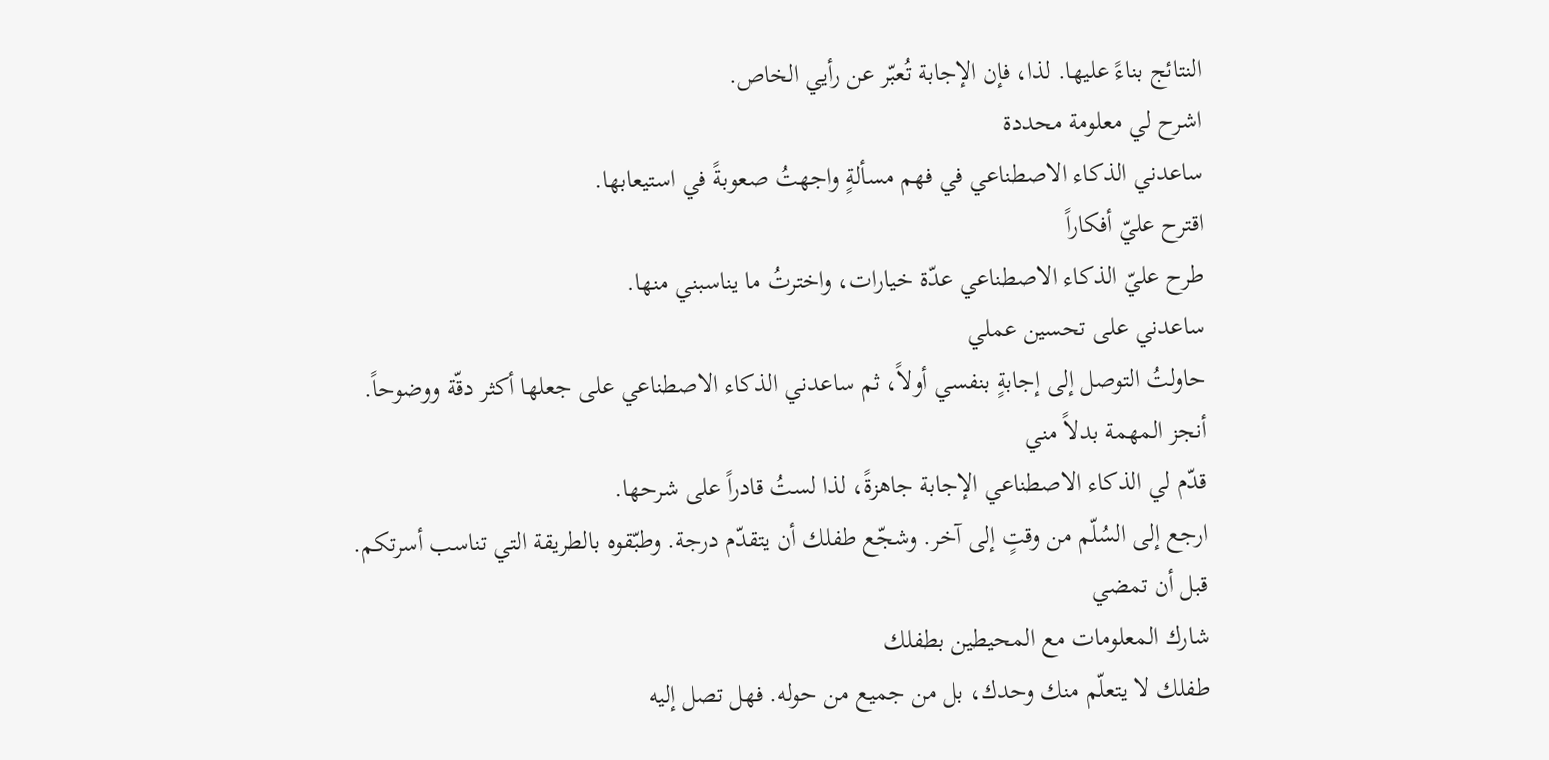النتائج بناءً عليها. لذا، فإن الإجابة تُعبّر عن رأيي الخاص.
اشرح لي معلومة محددة
ساعدني الذكاء الاصطناعي في فهم مسألةٍ واجهتُ صعوبةً في استيعابها.
اقترح عليّ أفكاراً
طرح عليّ الذكاء الاصطناعي عدّة خيارات، واخترتُ ما يناسبني منها.
ساعدني على تحسين عملي
حاولتُ التوصل إلى إجابةٍ بنفسي أولاً، ثم ساعدني الذكاء الاصطناعي على جعلها أكثر دقّة ووضوحاً.
أنجز المهمة بدلاً مني
قدّم لي الذكاء الاصطناعي الإجابة جاهزةً، لذا لستُ قادراً على شرحها.
ارجع إلى السُلّم من وقتٍ إلى آخر. وشجّع طفلك أن يتقدّم درجة. وطبّقوه بالطريقة التي تناسب أسرتكم.
قبل أن تمضي
شارك المعلومات مع المحيطين بطفلك
طفلك لا يتعلّم منك وحدك، بل من جميع من حوله. فهل تصل إليه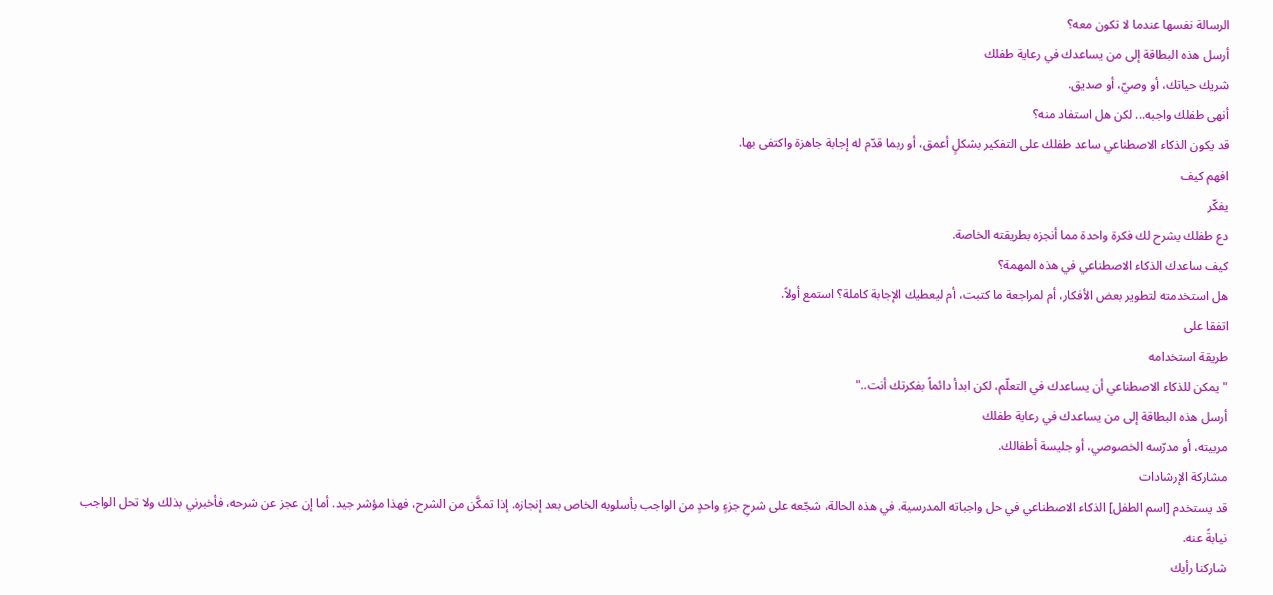الرسالة نفسها عندما لا تكون معه؟
أرسل هذه البطاقة إلى من يساعدك في رعاية طفلك
شريك حياتك، أو وصيّ، أو صديق.
أنهى طفلك واجبه... لكن هل استفاد منه؟
قد يكون الذكاء الاصطناعي ساعد طفلك على التفكير بشكلٍ أعمق، أو ربما قدّم له إجابة جاهزة واكتفى بها.
افهم كيف
يفكّر
دع طفلك يشرح لك فكرة واحدة مما أنجزه بطريقته الخاصة.
كيف ساعدك الذكاء الاصطناعي في هذه المهمة؟
هل استخدمته لتطوير بعض الأفكار، أم لمراجعة ما كتبت، أم ليعطيك الإجابة كاملة؟ استمع أولاً.
اتفقا على
طريقة استخدامه
"يمكن للذكاء الاصطناعي أن يساعدك في التعلّم، لكن ابدأ دائماً بفكرتك أنت.."
أرسل هذه البطاقة إلى من يساعدك في رعاية طفلك
مربيته، أو مدرّسه الخصوصي، أو جليسة أطفالك.
مشاركة الإرشادات
قد يستخدم [اسم الطفل] الذكاء الاصطناعي في حل واجباته المدرسية. في هذه الحالة، شجّعه على شرحِ جزءٍ واحدٍ من الواجب بأسلوبه الخاص بعد إنجازه. إذا تمكَّن من الشرح، فهذا مؤشر جيد. أما إن عجز عن شرحه، فأخبرني بذلك ولا تحل الواجب نيابةً عنه.
شاركنا رأيك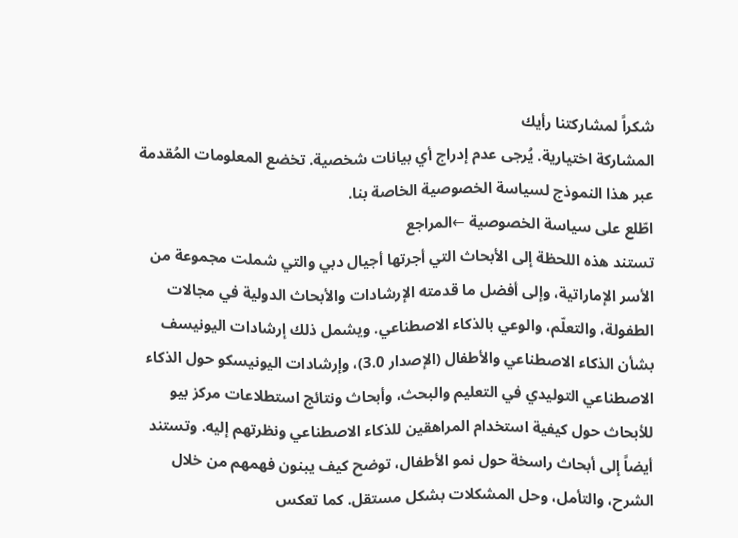شكراً لمشاركتنا رأيك
المشاركة اختيارية. يُرجى عدم إدراج أي بيانات شخصية. تخضع المعلومات المُقدمة عبر هذا النموذج لسياسة الخصوصية الخاصة بنا.
اطّلع على سياسة الخصوصية ←المراجع
تستند هذه اللحظة إلى الأبحاث التي أجرتها أجيال دبي والتي شملت مجموعة من الأسر الإماراتية، وإلى أفضل ما قدمته الإرشادات والأبحاث الدولية في مجالات الطفولة، والتعلّم، والوعي بالذكاء الاصطناعي. ويشمل ذلك إرشادات اليونيسف بشأن الذكاء الاصطناعي والأطفال (الإصدار 3.0)، وإرشادات اليونيسكو حول الذكاء الاصطناعي التوليدي في التعليم والبحث، وأبحاث ونتائج استطلاعات مركز بيو للأبحاث حول كيفية استخدام المراهقين للذكاء الاصطناعي ونظرتهم إليه. وتستند أيضاً إلى أبحاث راسخة حول نمو الأطفال، توضح كيف يبنون فهمهم من خلال الشرح، والتأمل، وحل المشكلات بشكل مستقل. كما تعكس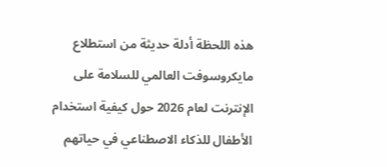هذه اللحظة أدلة حديثة من استطلاع مايكروسوفت العالمي للسلامة على الإنترنت لعام 2026 حول كيفية استخدام الأطفال للذكاء الاصطناعي في حياتهم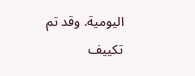اليومية. وقد تم تكييف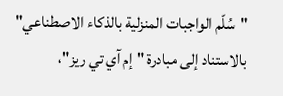"سُلّم الواجبات المنزلية بالذكاء الاصطناعي" بالاستناد إلى مبادرة "إم آي تي ريز"،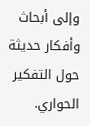وإلى أبحاث وأفكار حديثة حول التفكير الحواري.